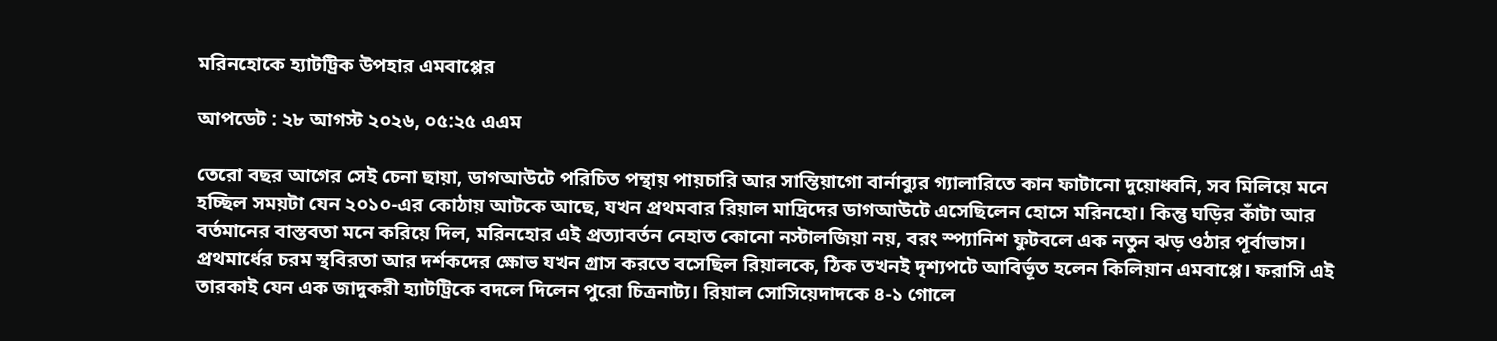মরিনহোকে হ্যাটট্রিক উপহার এমবাপ্পের

আপডেট : ২৮ আগস্ট ২০২৬, ০৫:২৫ এএম

তেরো বছর আগের সেই চেনা ছায়া, ডাগআউটে পরিচিত পন্থায় পায়চারি আর সান্তিয়াগো বার্নাব্যুর গ্যালারিতে কান ফাটানো দুয়োধ্বনি, সব মিলিয়ে মনে হচ্ছিল সময়টা যেন ২০১০-এর কোঠায় আটকে আছে, যখন প্রথমবার রিয়াল মাদ্রিদের ডাগআউটে এসেছিলেন হোসে মরিনহো। কিন্তু ঘড়ির কাঁটা আর বর্তমানের বাস্তবতা মনে করিয়ে দিল, মরিনহোর এই প্রত্যাবর্তন নেহাত কোনো নস্টালজিয়া নয়, বরং স্প্যানিশ ফুটবলে এক নতুন ঝড় ওঠার পূর্বাভাস। প্রথমার্ধের চরম স্থবিরতা আর দর্শকদের ক্ষোভ যখন গ্রাস করতে বসেছিল রিয়ালকে, ঠিক তখনই দৃশ্যপটে আবির্ভূত হলেন কিলিয়ান এমবাপ্পে। ফরাসি এই তারকাই যেন এক জাদুকরী হ্যাটট্রিকে বদলে দিলেন পুরো চিত্রনাট্য। রিয়াল সোসিয়েদাদকে ৪-১ গোলে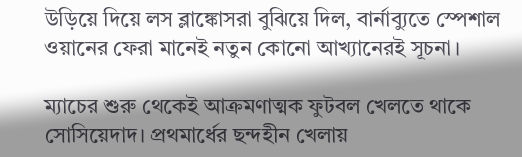উড়িয়ে দিয়ে লস ব্লাঙ্কোসরা বুঝিয়ে দিল, বার্নাব্যুতে স্পেশাল ওয়ানের ফেরা মানেই নতুন কোনো আখ্যানেরই সূচনা।

ম্যাচের শুরু থেকেই আক্রমণাত্মক ফুটবল খেলতে থাকে সোসিয়েদাদ। প্রথমার্ধের ছন্দহীন খেলায়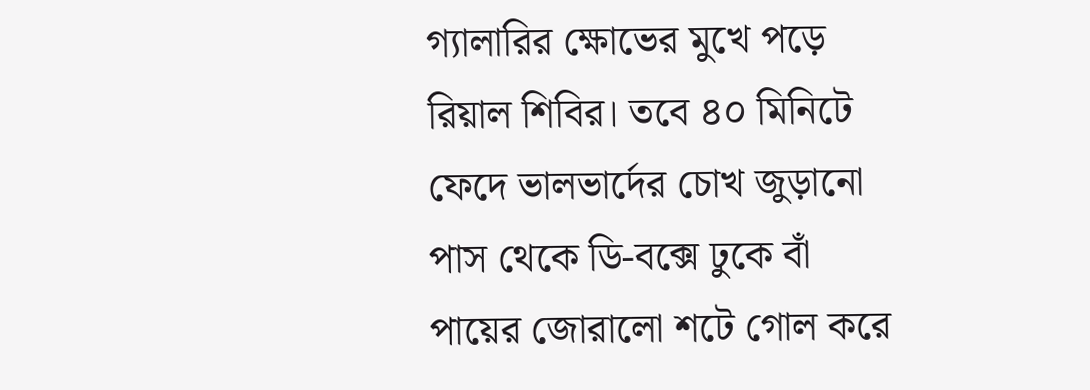গ্যালারির ক্ষোভের মুখে পড়ে রিয়াল শিবির। তবে ৪০ মিনিটে ফেদে ভালভার্দের চোখ জুড়ানো পাস থেকে ডি-বক্সে ঢুকে বাঁ পায়ের জোরালো শটে গোল করে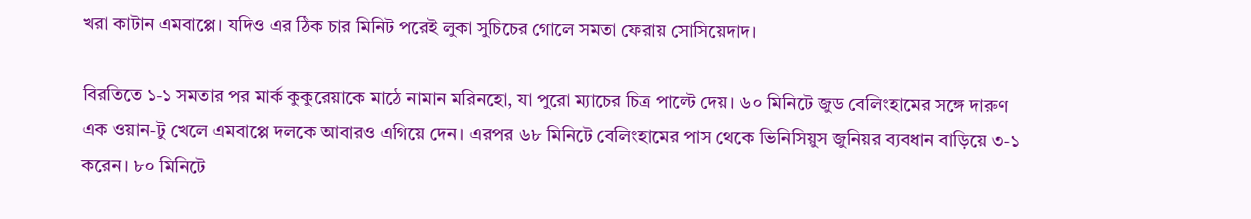খরা কাটান এমবাপ্পে। যদিও এর ঠিক চার মিনিট পরেই লুকা সুচিচের গোলে সমতা ফেরায় সোসিয়েদাদ।

বিরতিতে ১-১ সমতার পর মার্ক কুকুরেয়াকে মাঠে নামান মরিনহো, যা পুরো ম্যাচের চিত্র পাল্টে দেয়। ৬০ মিনিটে জুড বেলিংহামের সঙ্গে দারুণ এক ওয়ান-টু খেলে এমবাপ্পে দলকে আবারও এগিয়ে দেন। এরপর ৬৮ মিনিটে বেলিংহামের পাস থেকে ভিনিসিয়ুস জুনিয়র ব্যবধান বাড়িয়ে ৩-১ করেন। ৮০ মিনিটে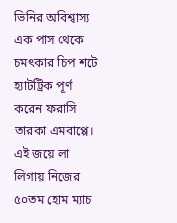ভিনির অবিশ্বাস্য এক পাস থেকে চমৎকার চিপ শটে হ্যাটট্রিক পূর্ণ করেন ফরাসি তারকা এমবাপ্পে। এই জয়ে লা লিগায় নিজের ৫০তম হোম ম্যাচ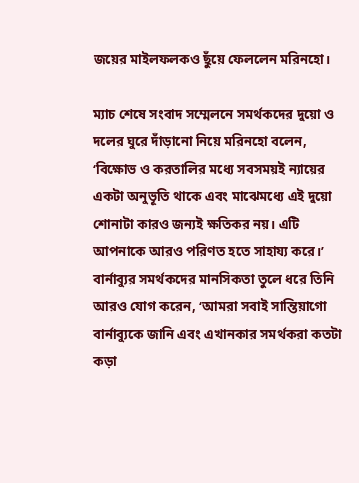জয়ের মাইলফলকও ছুঁয়ে ফেললেন মরিনহো।

ম্যাচ শেষে সংবাদ সম্মেলনে সমর্থকদের দুয়ো ও দলের ঘুরে দাঁড়ানো নিয়ে মরিনহো বলেন, ‘বিক্ষোভ ও করতালির মধ্যে সবসময়ই ন্যায়ের একটা অনুভূতি থাকে এবং মাঝেমধ্যে এই দুয়ো শোনাটা কারও জন্যই ক্ষতিকর নয়। এটি আপনাকে আরও পরিণত হতে সাহায্য করে।’ বার্নাব্যুর সমর্থকদের মানসিকতা তুলে ধরে তিনি আরও যোগ করেন, ‘আমরা সবাই সান্তিয়াগো বার্নাব্যুকে জানি এবং এখানকার সমর্থকরা কতটা কড়া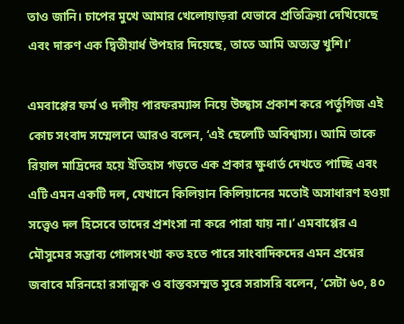তাও জানি। চাপের মুখে আমার খেলোয়াড়রা যেভাবে প্রতিক্রিয়া দেখিয়েছে এবং দারুণ এক দ্বিতীয়ার্ধ উপহার দিয়েছে, তাতে আমি অত্যন্ত খুশি।’

এমবাপ্পের ফর্ম ও দলীয় পারফরম্যান্স নিয়ে উচ্ছ্বাস প্রকাশ করে পর্তুগিজ এই কোচ সংবাদ সম্মেলনে আরও বলেন, ‘এই ছেলেটি অবিশ্বাস্য। আমি তাকে রিয়াল মাদ্রিদের হয়ে ইতিহাস গড়তে এক প্রকার ক্ষুধার্ত দেখতে পাচ্ছি এবং এটি এমন একটি দল, যেখানে কিলিয়ান কিলিয়ানের মতোই অসাধারণ হওয়া সত্ত্বেও দল হিসেবে তাদের প্রশংসা না করে পারা যায় না।’ এমবাপ্পের এ মৌসুমের সম্ভাব্য গোলসংখ্যা কত হতে পারে সাংবাদিকদের এমন প্রশ্নের জবাবে মরিনহো রসাত্মক ও বাস্তবসম্মত সুরে সরাসরি বলেন, ‘সেটা ৬০, ৪০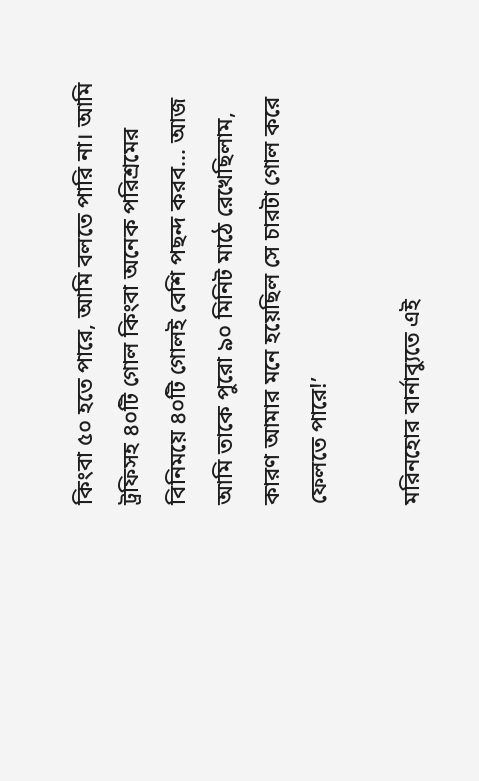কিংবা ৫০ হতে পারে, আমি বলতে পারি না। আমি ট্রফিসহ ৪০টি গোল কিংবা অনেক পরিশ্রমের বিনিময়ে ৪০টি গোলই বেশি পছন্দ করব... আজ আমি তাকে পুরো ৯০ মিনিট মাঠে রেখেছিলাম, কারণ আমার মনে হয়েছিল সে চারটা গোল করে ফেলতে পারে!’

মরিনহোর বার্নাব্যুতে এই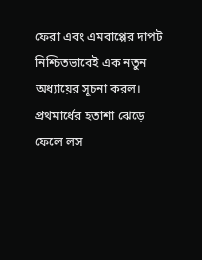ফেরা এবং এমবাপ্পের দাপট নিশ্চিতভাবেই এক নতুন অধ্যায়ের সূচনা করল। প্রথমার্ধের হতাশা ঝেড়ে ফেলে লস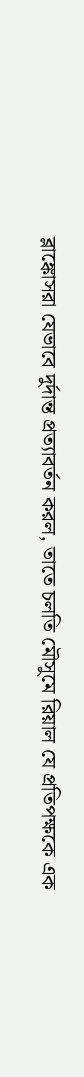ব্লাঙ্কোসরা যেভাবে দুর্দান্ত প্রত্যাবর্তন করল, তাতে চলতি মৌসুমে রিয়াল যে প্রতিপক্ষকে এক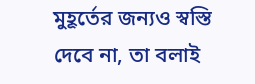মুহূর্তের জন্যও স্বস্তি দেবে না, তা বলাই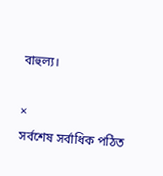বাহুল্য।

×
সর্বশেষ সর্বাধিক পঠিত